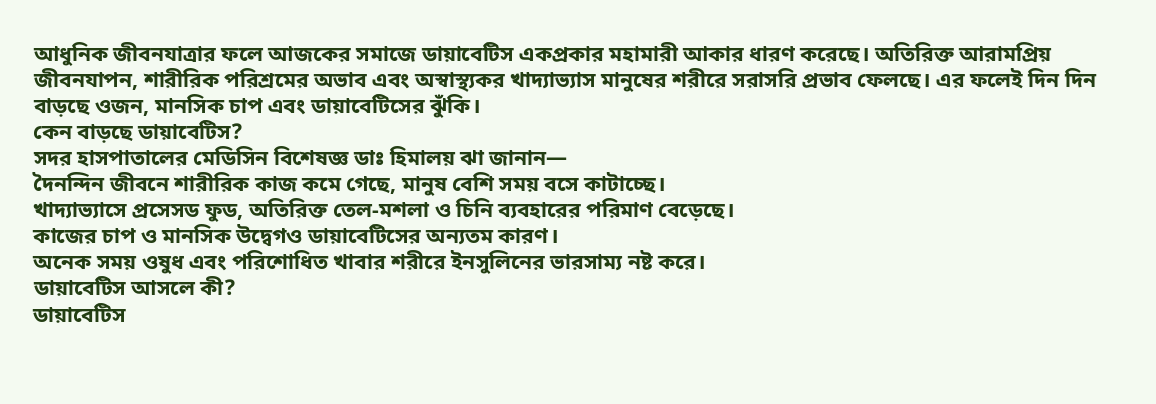আধুনিক জীবনযাত্রার ফলে আজকের সমাজে ডায়াবেটিস একপ্রকার মহামারী আকার ধারণ করেছে। অতিরিক্ত আরামপ্রিয় জীবনযাপন, শারীরিক পরিশ্রমের অভাব এবং অস্বাস্থ্যকর খাদ্যাভ্যাস মানুষের শরীরে সরাসরি প্রভাব ফেলছে। এর ফলেই দিন দিন বাড়ছে ওজন, মানসিক চাপ এবং ডায়াবেটিসের ঝুঁকি।
কেন বাড়ছে ডায়াবেটিস?
সদর হাসপাতালের মেডিসিন বিশেষজ্ঞ ডাঃ হিমালয় ঝা জানান—
দৈনন্দিন জীবনে শারীরিক কাজ কমে গেছে, মানুষ বেশি সময় বসে কাটাচ্ছে।
খাদ্যাভ্যাসে প্রসেসড ফুড, অতিরিক্ত তেল-মশলা ও চিনি ব্যবহারের পরিমাণ বেড়েছে।
কাজের চাপ ও মানসিক উদ্বেগও ডায়াবেটিসের অন্যতম কারণ।
অনেক সময় ওষুধ এবং পরিশোধিত খাবার শরীরে ইনসুলিনের ভারসাম্য নষ্ট করে।
ডায়াবেটিস আসলে কী?
ডায়াবেটিস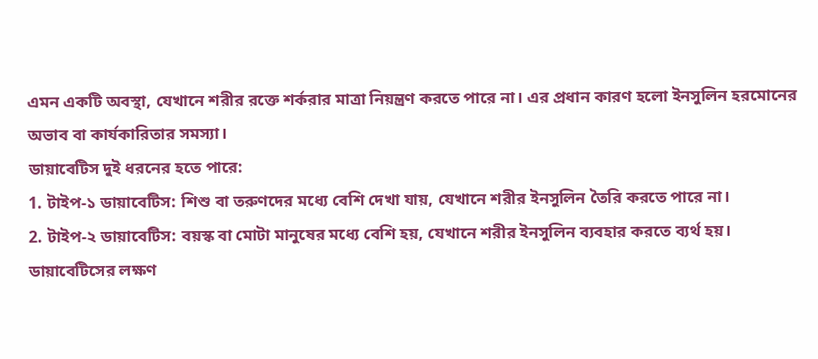এমন একটি অবস্থা, যেখানে শরীর রক্তে শর্করার মাত্রা নিয়ন্ত্রণ করতে পারে না। এর প্রধান কারণ হলো ইনসুলিন হরমোনের অভাব বা কার্যকারিতার সমস্যা।
ডায়াবেটিস দুই ধরনের হতে পারে:
1. টাইপ-১ ডায়াবেটিস: শিশু বা তরুণদের মধ্যে বেশি দেখা যায়, যেখানে শরীর ইনসুলিন তৈরি করতে পারে না।
2. টাইপ-২ ডায়াবেটিস: বয়স্ক বা মোটা মানুষের মধ্যে বেশি হয়, যেখানে শরীর ইনসুলিন ব্যবহার করতে ব্যর্থ হয়।
ডায়াবেটিসের লক্ষণ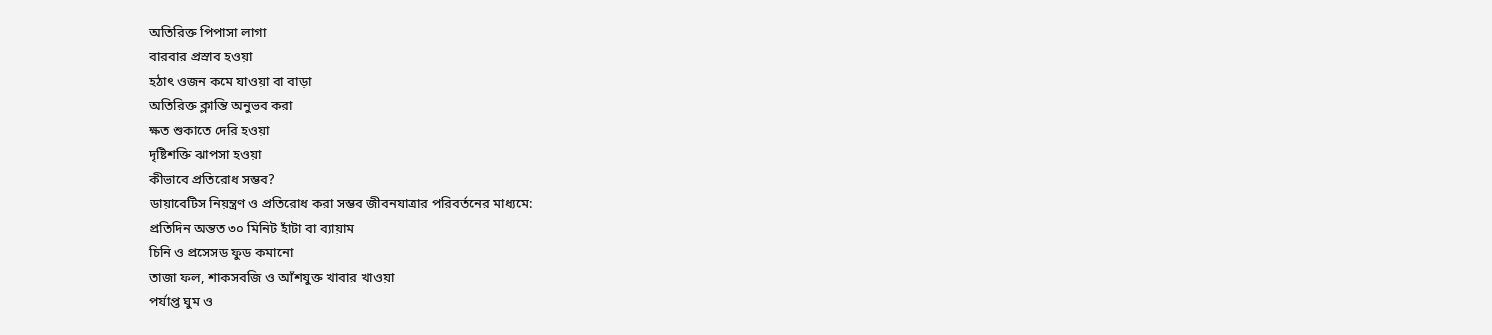অতিরিক্ত পিপাসা লাগা
বারবার প্রস্রাব হওয়া
হঠাৎ ওজন কমে যাওয়া বা বাড়া
অতিরিক্ত ক্লান্তি অনুভব করা
ক্ষত শুকাতে দেরি হওয়া
দৃষ্টিশক্তি ঝাপসা হওয়া
কীভাবে প্রতিরোধ সম্ভব?
ডায়াবেটিস নিয়ন্ত্রণ ও প্রতিরোধ করা সম্ভব জীবনযাত্রার পরিবর্তনের মাধ্যমে:
প্রতিদিন অন্তত ৩০ মিনিট হাঁটা বা ব্যায়াম
চিনি ও প্রসেসড ফুড কমানো
তাজা ফল, শাকসবজি ও আঁশযুক্ত খাবার খাওয়া
পর্যাপ্ত ঘুম ও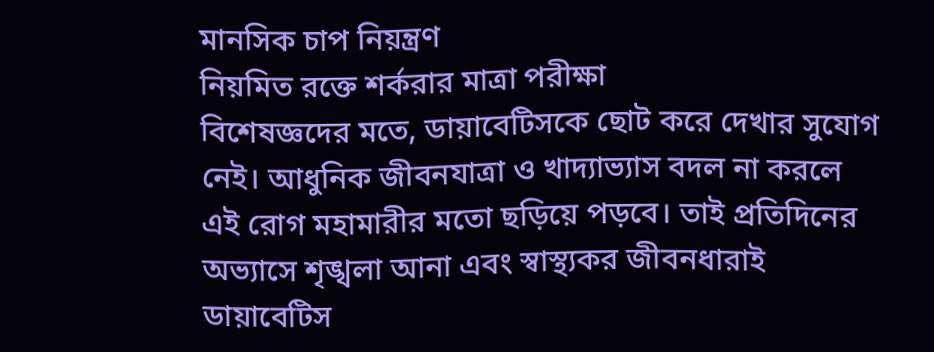মানসিক চাপ নিয়ন্ত্রণ
নিয়মিত রক্তে শর্করার মাত্রা পরীক্ষা
বিশেষজ্ঞদের মতে, ডায়াবেটিসকে ছোট করে দেখার সুযোগ নেই। আধুনিক জীবনযাত্রা ও খাদ্যাভ্যাস বদল না করলে এই রোগ মহামারীর মতো ছড়িয়ে পড়বে। তাই প্রতিদিনের অভ্যাসে শৃঙ্খলা আনা এবং স্বাস্থ্যকর জীবনধারাই ডায়াবেটিস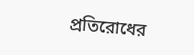প্রতিরোধের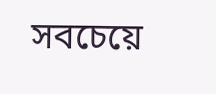সবচেয়ে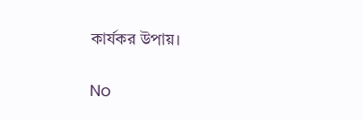কার্যকর উপায়।

No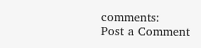comments:
Post a Comment